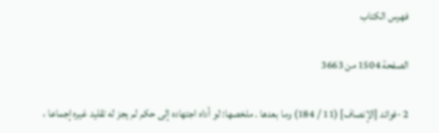فهرس الكتاب

الصفحة 1504 من 3663

2 -فوائد [الإنصاف] (11 / 184) وما بعدها . ملخصها: لو أداه اجتهاده إلى حكم لم يجز له تقليد غيره إجماعا ،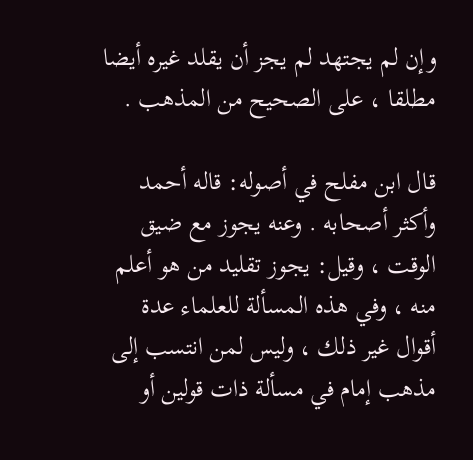وإن لم يجتهد لم يجز أن يقلد غيره أيضا مطلقا ، على الصحيح من المذهب .

قال ابن مفلح في أصوله: قاله أحمد وأكثر أصحابه . وعنه يجوز مع ضيق الوقت ، وقيل: يجوز تقليد من هو أعلم منه ، وفي هذه المسألة للعلماء عدة أقوال غير ذلك ، وليس لمن انتسب إلى مذهب إمام في مسألة ذات قولين أو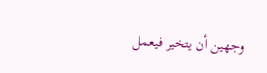وجهين أن يتخير فيعمل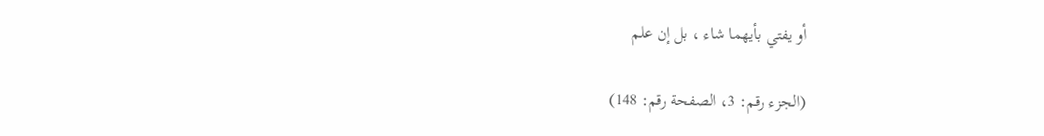أو يفتي بأيهما شاء ، بل إن علم

(الجزء رقم: 3، الصفحة رقم: 148)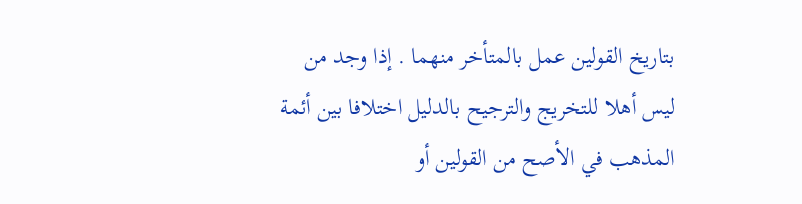بتاريخ القولين عمل بالمتأخر منهما . إذا وجد من ليس أهلا للتخريج والترجيح بالدليل اختلافا بين أئمة المذهب في الأصح من القولين أو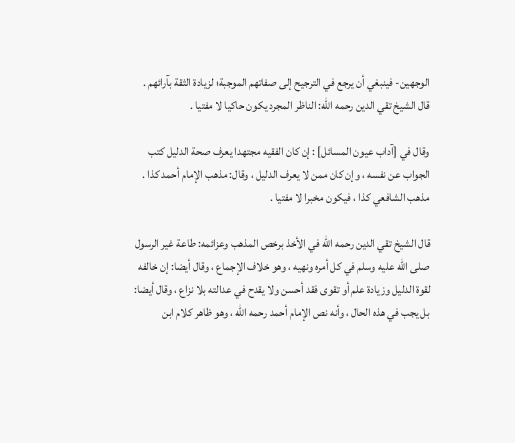الوجهين- فينبغي أن يرجع في الترجيح إلى صفاتهم الموجبة؛ لزيادة الثقة بآرائهم . قال الشيخ تقي الدين رحمه الله: الناظر المجرد يكون حاكيا لا مفتيا .

وقال في [آداب عيون المسائل] : إن كان الفقيه مجتهدا يعرف صحة الدليل كتب الجواب عن نفسه ، وإن كان ممن لا يعرف الدليل ، وقال: مذهب الإمام أحمد كذا . مذهب الشافعي كذا ، فيكون مخبرا لا مفتيا .

قال الشيخ تقي الدين رحمه الله في الأخذ برخص المذهب وعزائمه: طاعة غير الرسول صلى الله عليه وسلم في كل أمره ونهيه ، وهو خلاف الإجماع ، وقال أيضا: إن خالفه لقوة الدليل وزيادة علم أو تقوى فقد أحسن ولا يقدح في عدالته بلا نزاع ، وقال أيضا: بل يجب في هذه الحال ، وأنه نص الإمام أحمد رحمه الله ، وهو ظاهر كلام ابن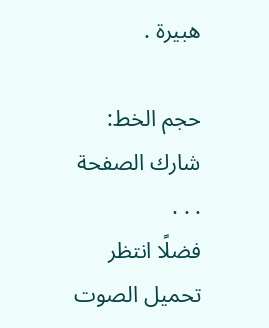هبيرة .

حجم الخط:
شارك الصفحة
. . .
فضلًا انتظر تحميل الصوت